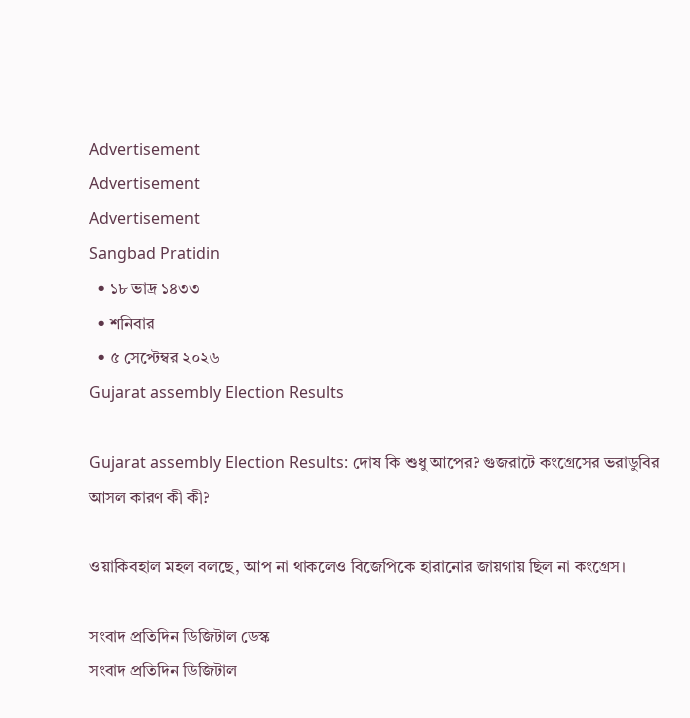Advertisement
Advertisement
Advertisement
Sangbad Pratidin
  • ১৮ ভাদ্র ১৪৩৩
  • শনিবার
  • ৫ সেপ্টেম্বর ২০২৬
Gujarat assembly Election Results

Gujarat assembly Election Results: দোষ কি শুধু আপের? গুজরাটে কংগ্রেসের ভরাডুবির আসল কারণ কী কী?

ওয়াকিবহাল মহল বলছে, আপ না থাকলেও বিজেপিকে হারানোর জায়গায় ছিল না কংগ্রেস।

সংবাদ প্রতিদিন ডিজিটাল ডেস্ক
সংবাদ প্রতিদিন ডিজিটাল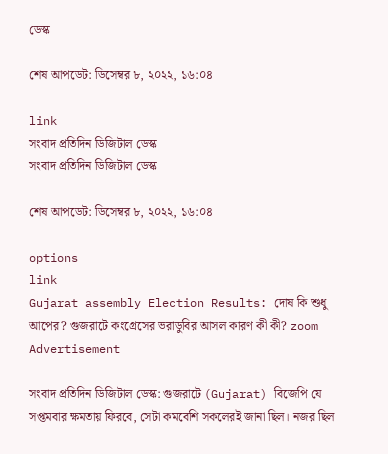ডেস্ক

শেষ আপডেট: ডিসেম্বর ৮, ২০২২, ১৬:০৪

link
সংবাদ প্রতিদিন ডিজিটাল ডেস্ক
সংবাদ প্রতিদিন ডিজিটাল ডেস্ক

শেষ আপডেট: ডিসেম্বর ৮, ২০২২, ১৬:০৪

options
link
Gujarat assembly Election Results: দোষ কি শুধু আপের? গুজরাটে কংগ্রেসের ভরাডুবির আসল কারণ কী কী? zoom
Advertisement

সংবাদ প্রতিদিন ডিজিটাল ডেস্ক: গুজরাটে (Gujarat) বিজেপি যে সপ্তমবার ক্ষমতায় ফিরবে, সেটা কমবেশি সকলেরই জানা ছিল। নজর ছিল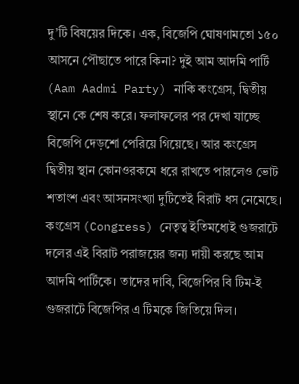দু’টি বিষয়ের দিকে। এক, বিজেপি ঘোষণামতো ১৫০ আসনে পৌছাতে পারে কিনা? দুই আম আদমি পার্টি (Aam Aadmi Party) নাকি কংগ্রেস, দ্বিতীয় স্থানে কে শেষ করে। ফলাফলের পর দেখা যাচ্ছে বিজেপি দেড়শো পেরিয়ে গিয়েছে। আর কংগ্রেস দ্বিতীয় স্থান কোনওরকমে ধরে রাখতে পারলেও ভোট শতাংশ এবং আসনসংখ্যা দুটিতেই বিরাট ধস নেমেছে। কংগ্রেস (Congress) নেতৃত্ব ইতিমধ্যেই গুজরাটে দলের এই বিরাট পরাজয়ের জন্য দায়ী করছে আম আদমি পার্টিকে। তাদের দাবি, বিজেপির বি টিম-ই গুজরাটে বিজেপির এ টিমকে জিতিয়ে দিল।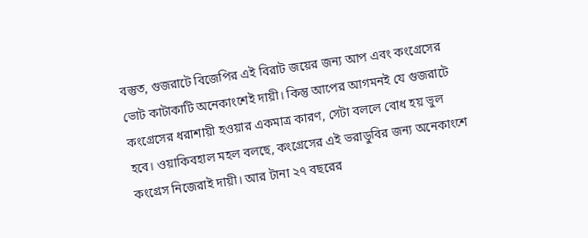বস্তুত, গুজরাটে বিজেপির এই বিরাট জয়ের জন্য আপ এবং কংগ্রেসের ভোট কাটাকাটি অনেকাংশেই দায়ী। কিন্তু আপের আগমনই যে গুজরাটে কংগ্রেসের ধরাশায়ী হওয়ার একমাত্র কারণ, সেটা বললে বোধ হয় ভুল হবে। ওয়াকিবহাল মহল বলছে, কংগ্রেসের এই ভরাডুবির জন্য অনেকাংশে কংগ্রেস নিজেরাই দায়ী। আর টানা ২৭ বছরের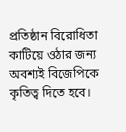প্রতিষ্ঠান বিরোধিতা কাটিয়ে ওঠার জন্য অবশ্যই বিজেপিকে কৃতিত্ব দিতে হবে।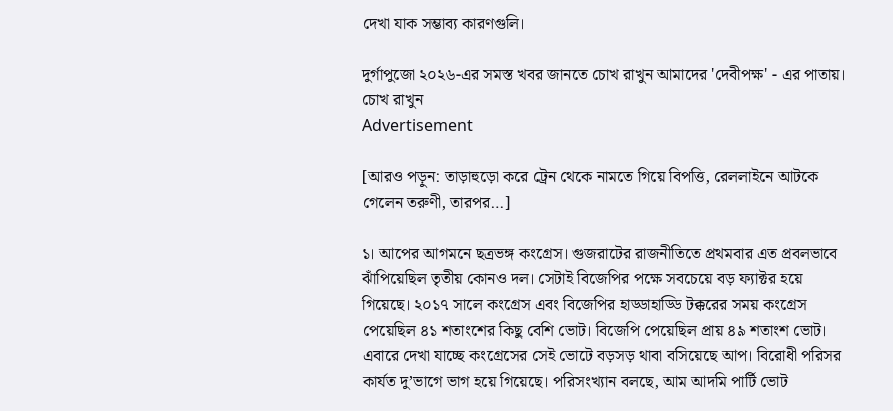দেখা যাক সম্ভাব্য কারণগুলি।

দুর্গাপুজো ২০২৬-এর সমস্ত খবর জানতে চোখ রাখুন আমাদের 'দেবীপক্ষ' - এর পাতায়।
চোখ রাখুন
Advertisement

[আরও পড়ুন: তাড়াহুড়ো করে ট্রেন থেকে নামতে গিয়ে বিপত্তি, রেললাইনে আটকে গেলেন তরুণী, তারপর…]

১। আপের আগমনে ছত্রভঙ্গ কংগ্রেস। গুজরাটের রাজনীতিতে প্রথমবার এত প্রবলভাবে ঝাঁপিয়েছিল তৃতীয় কোনও দল। সেটাই বিজেপির পক্ষে সবচেয়ে বড় ফ্যাক্টর হয়ে গিয়েছে। ২০১৭ সালে কংগ্রেস এবং বিজেপির হাড্ডাহাড্ডি টক্করের সময় কংগ্রেস পেয়েছিল ৪১ শতাংশের কিছু বেশি ভোট। বিজেপি পেয়েছিল প্রায় ৪৯ শতাংশ ভোট। এবারে দেখা যাচ্ছে কংগ্রেসের সেই ভোটে বড়সড় থাবা বসিয়েছে আপ। বিরোধী পরিসর কার্যত দু’ভাগে ভাগ হয়ে গিয়েছে। পরিসংখ্যান বলছে, আম আদমি পার্টি ভোট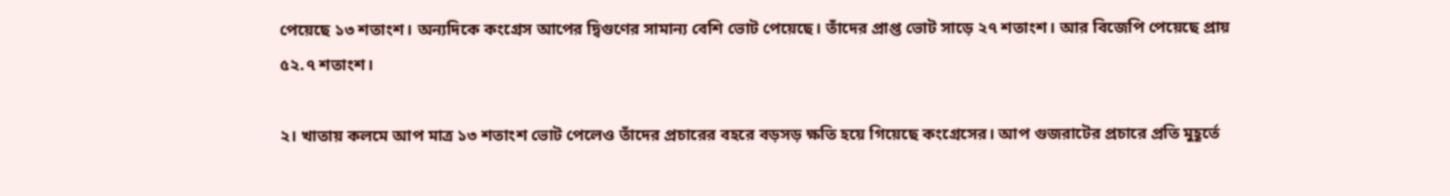পেয়েছে ১৩ শতাংশ। অন্যদিকে কংগ্রেস আপের দ্বিগুণের সামান্য বেশি ভোট পেয়েছে। তাঁদের প্রাপ্ত ভোট সাড়ে ২৭ শতাংশ। আর বিজেপি পেয়েছে প্রায় ৫২.৭ শতাংশ।

২। খাতায় কলমে আপ মাত্র ১৩ শতাংশ ভোট পেলেও তাঁদের প্রচারের বহরে বড়সড় ক্ষতি হয়ে গিয়েছে কংগ্রেসের। আপ গুজরাটের প্রচারে প্রতি মুহূর্তে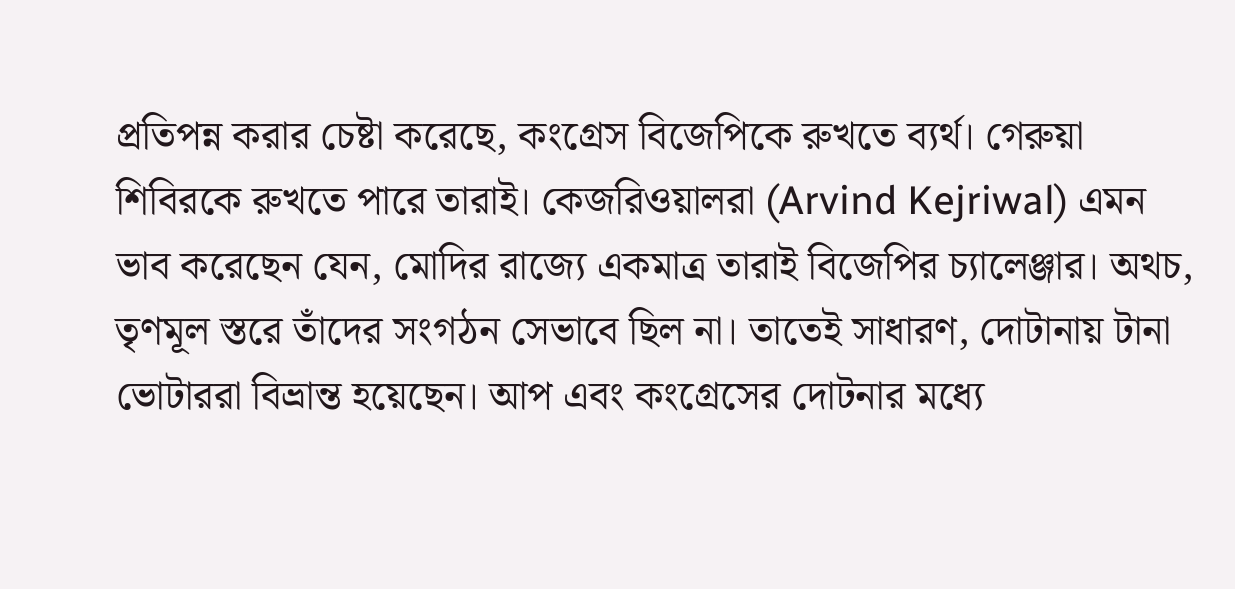প্রতিপন্ন করার চেষ্টা করেছে, কংগ্রেস বিজেপিকে রুখতে ব্যর্থ। গেরুয়া শিবিরকে রুখতে পারে তারাই। কেজরিওয়ালরা (Arvind Kejriwal) এমন ভাব করেছেন যেন, মোদির রাজ্যে একমাত্র তারাই বিজেপির চ্যালেঞ্জার। অথচ, তৃণমূল স্তরে তাঁদের সংগঠন সেভাবে ছিল না। তাতেই সাধারণ, দোটানায় টানা ভোটাররা বিভ্রান্ত হয়েছেন। আপ এবং কংগ্রেসের দোটনার মধ্যে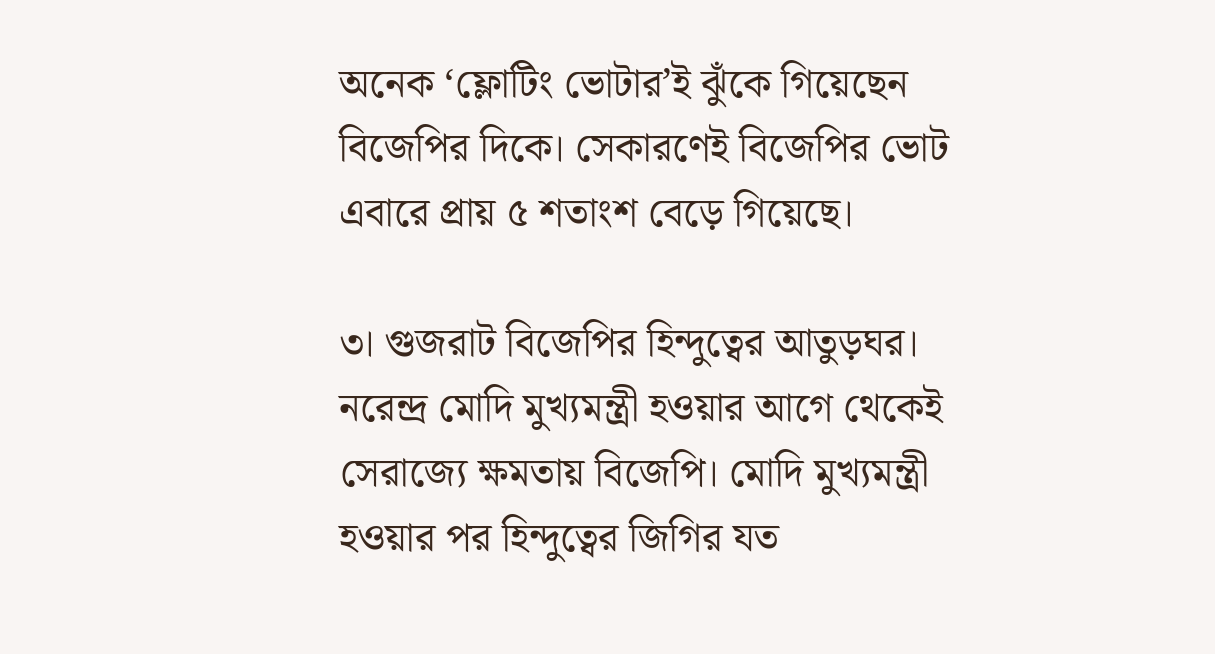অনেক ‘ফ্লোটিং ভোটার’ই ঝুঁকে গিয়েছেন বিজেপির দিকে। সেকারণেই বিজেপির ভোট এবারে প্রায় ৫ শতাংশ বেড়ে গিয়েছে।

৩। গুজরাট বিজেপির হিন্দুত্বের আতুড়ঘর। নরেন্দ্র মোদি মুখ্যমন্ত্রী হওয়ার আগে থেকেই সেরাজ্যে ক্ষমতায় বিজেপি। মোদি মুখ্যমন্ত্রী হওয়ার পর হিন্দুত্বের জিগির যত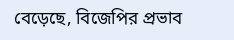বেড়েছে, বিজেপির প্রভাব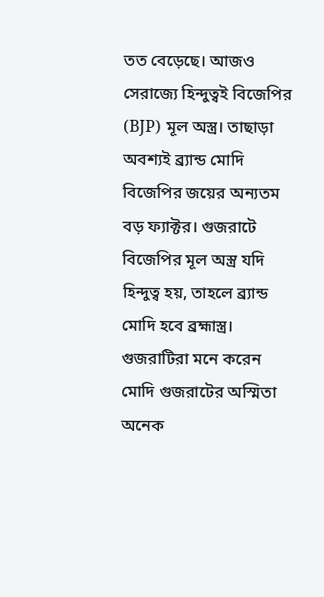তত বেড়েছে। আজও সেরাজ্যে হিন্দুত্বই বিজেপির (BJP) মূল অস্ত্র। তাছাড়া অবশ্যই ব্র্যান্ড মোদি বিজেপির জয়ের অন্যতম বড় ফ্যাক্টর। গুজরাটে বিজেপির মূল অস্ত্র যদি হিন্দুত্ব হয়, তাহলে ব্র্যান্ড মোদি হবে ব্রহ্মাস্ত্র। গুজরাটিরা মনে করেন মোদি গুজরাটের অস্মিতা অনেক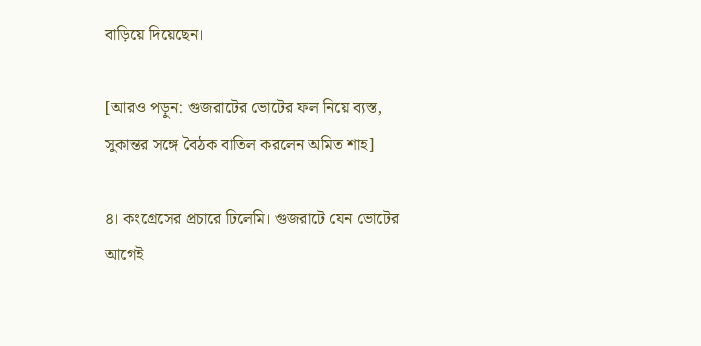বাড়িয়ে দিয়েছেন।

[আরও পড়ুন: গুজরাটের ভোটের ফল নিয়ে ব্যস্ত, সুকান্তর সঙ্গে বৈঠক বাতিল করলেন অমিত শাহ]

৪। কংগ্রেসের প্রচারে ঢিলেমি। গুজরাটে যেন ভোটের আগেই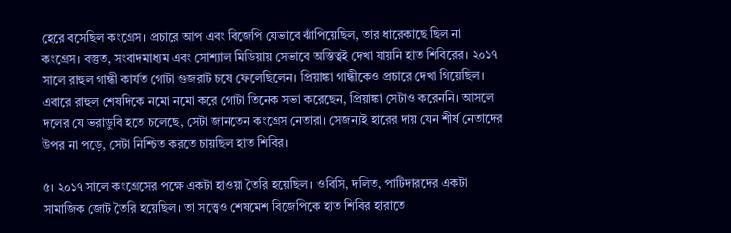হেরে বসেছিল কংগ্রেস। প্রচারে আপ এবং বিজেপি যেভাবে ঝাঁপিয়েছিল, তার ধারেকাছে ছিল না কংগ্রেস। বস্তুত, সংবাদমাধ্যম এবং সোশ্যাল মিডিয়ায় সেভাবে অস্তিত্বই দেখা যায়নি হাত শিবিরের। ২০১৭ সালে রাহুল গান্ধী কার্যত গোটা গুজরাট চষে ফেলেছিলেন। প্রিয়াঙ্কা গান্ধীকেও প্রচারে দেখা গিয়েছিল। এবারে রাহুল শেষদিকে নমো নমো করে গোটা তিনেক সভা করেছেন, প্রিয়াঙ্কা সেটাও করেননি। আসলে দলের যে ভরাডুবি হতে চলেছে, সেটা জানতেন কংগ্রেস নেতারা। সেজন্যই হারের দায় যেন শীর্ষ নেতাদের উপর না পড়ে, সেটা নিশ্চিত করতে চায়ছিল হাত শিবির।

৫। ২০১৭ সালে কংগ্রেসের পক্ষে একটা হাওয়া তৈরি হয়েছিল। ওবিসি, দলিত, পাটিদারদের একটা সামাজিক জোট তৈরি হয়েছিল। তা সত্ত্বেও শেষমেশ বিজেপিকে হাত শিবির হারাতে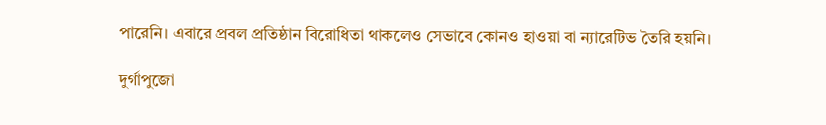পারেনি। এবারে প্রবল প্রতিষ্ঠান বিরোধিতা থাকলেও সেভাবে কোনও হাওয়া বা ন্যারেটিভ তৈরি হয়নি।

দুর্গাপুজো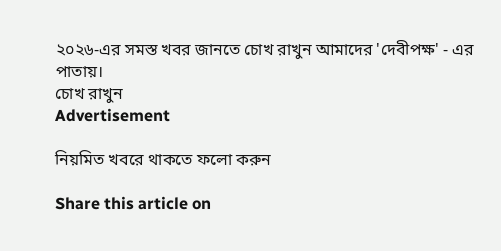২০২৬-এর সমস্ত খবর জানতে চোখ রাখুন আমাদের 'দেবীপক্ষ' - এর পাতায়।
চোখ রাখুন
Advertisement

নিয়মিত খবরে থাকতে ফলো করুন

Share this article on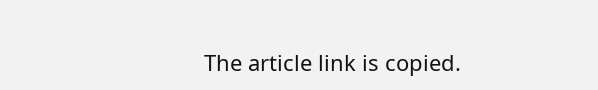The article link is copied.